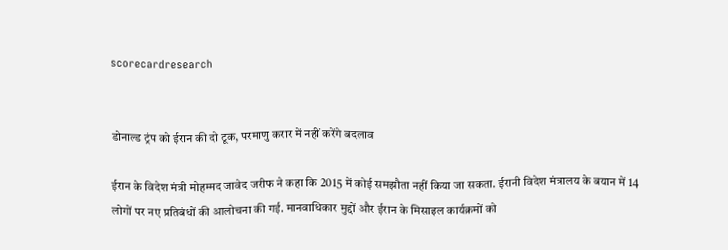scorecardresearch


डोनाल्ड ट्रंप को ईरान की दो टूक, परमाणु करार में नहीं करेंगे बदलाव

ईरान के विदेश मंत्री मोहम्मद जावेद जरीफ ने कहा कि 2015 में कोई समझौता नहीं किया जा सकता. ईरानी विदेश मंत्रालय के बयान में 14 लोगों पर नए प्रतिबंधों की आलोचना की गई. मानवाधिकार मुद्दों और ईरान के मिसाइल कार्यक्रमों को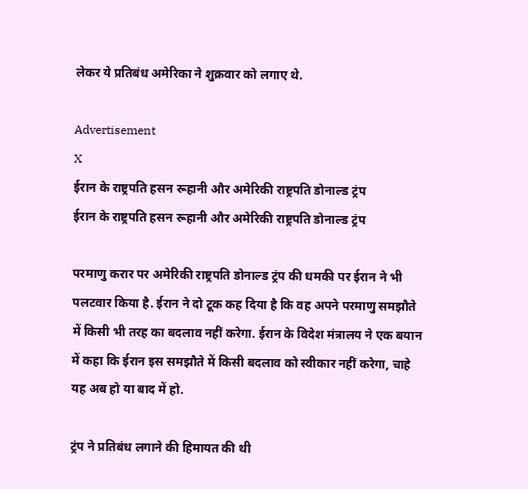लेकर ये प्रतिबंध अमेरिका ने शुक्रवार को लगाए थे.

Advertisement
X
ईरान के राष्ट्रपति हसन रूहानी और अमेरिकी राष्ट्रपति डोनाल्ड ट्रंप
ईरान के राष्ट्रपति हसन रूहानी और अमेरिकी राष्ट्रपति डोनाल्ड ट्रंप

परमाणु करार पर अमेरिकी राष्ट्रपति डोनाल्ड ट्रंप की धमकी पर ईरान ने भी पलटवार किया है. ईरान ने दो टूक कह दिया है कि वह अपने परमाणु समझौते में किसी भी तरह का बदलाव नहीं करेगा. ईरान के विदेश मंत्रालय ने एक बयान में कहा कि ईरान इस समझौते में किसी बदलाव को स्वीकार नहीं करेगा, चाहे यह अब हो या बाद में हो.

ट्रंप ने प्रतिबंध लगाने की हिमायत की थी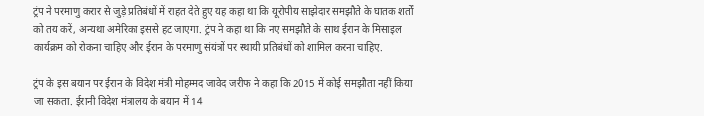ट्रंप ने परमाणु करार से जुड़े प्रतिबंधों में राहत देते हुए यह कहा था कि यूरोपीय साझेदार समझौते के घातक शर्तों को तय करें, अन्यथा अमेरिका इससे हट जाएगा. ट्रंप ने कहा था कि नए समझौते के साथ ईरान के मिसाइल कार्यक्रम को रोकना चाहिए और ईरान के परमाणु संयंत्रों पर स्थायी प्रतिबंधों को शामिल करना चाहिए.

ट्रंप के इस बयान पर ईरान के विदेश मंत्री मोहम्मद जावेद जरीफ ने कहा कि 2015 में कोई समझौता नहीं किया जा सकता. ईरानी विदेश मंत्रालय के बयान में 14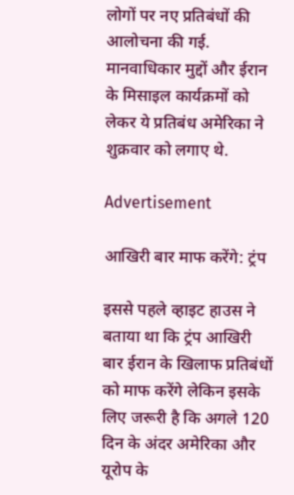लोगों पर नए प्रतिबंधों की आलोचना की गई. मानवाधिकार मुद्दों और ईरान के मिसाइल कार्यक्रमों को लेकर ये प्रतिबंध अमेरिका ने शुक्रवार को लगाए थे.

Advertisement

आखिरी बार माफ करेंगे: ट्रंप

इससे पहले व्हाइट हाउस ने बताया था कि ट्रंप आखिरी बार ईरान के खिलाफ प्रतिबंधों को माफ करेंगे लेकिन इसके लिए जरूरी है कि अगले 120 दिन के अंदर अमेरिका और यूरोप के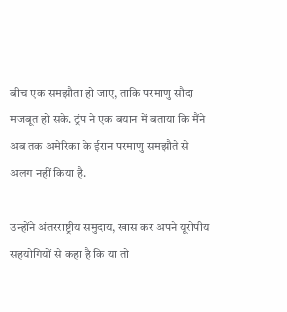बीच एक समझौता हो जाए, ताकि परमाणु सौदा मजबूत हो सके. ट्रंप ने एक बयान में बताया कि मैंने अब तक अमेरिका के ईरान परमाणु समझौते से अलग नहीं किया है.

उन्होंने अंतरराष्ट्रीय समुदाय, खास कर अपने यूरोपीय सहयोगियों से कहा है कि या तो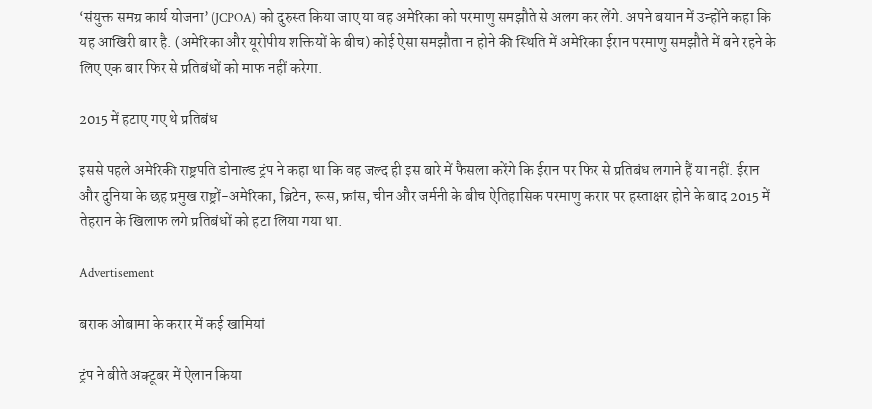‘संयुक्त समग्र कार्य योजना’ (JCPOA) को दुरुस्त किया जाए या वह अमेरिका को परमाणु समझौते से अलग कर लेंगे. अपने बयान में उन्होंने कहा कि यह आखिरी बार है. (अमेरिका और यूरोपीय शक्तियों के बीच) कोई ऐसा समझौता न होने की स्थिति में अमेरिका ईरान परमाणु समझौते में बने रहने के लिए एक बार फिर से प्रतिबंधों को माफ नहीं करेगा.

2015 में हटाए गए थे प्रतिबंध

इससे पहले अमेरिकी राष्ट्रपति डोनाल्ड ट्रंप ने कहा था कि वह जल्द ही इस बारे में फैसला करेंगे कि ईरान पर फिर से प्रतिबंध लगाने हैं या नहीं. ईरान और दुनिया के छह प्रमुख राष्ट्रों-अमेरिका, ब्रिटेन, रूस, फ्रांस, चीन और जर्मनी के बीच ऐतिहासिक परमाणु करार पर हस्ताक्षर होने के बाद 2015 में तेहरान के खिलाफ लगे प्रतिबंधों को हटा लिया गया था.

Advertisement

बराक ओबामा के करार में कई खामियां

ट्रंप ने बीते अक्टूबर में ऐलान किया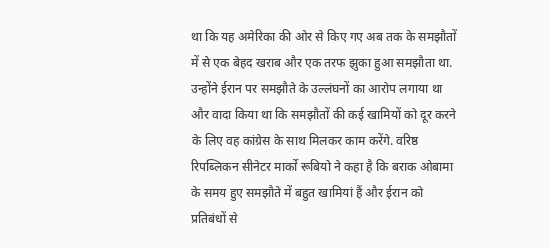था कि यह अमेरिका की ओर से किए गए अब तक के समझौतों में से एक बेहद खराब और एक तरफ झुका हुआ समझौता था. उन्होंने ईरान पर समझौते के उल्लंघनों का आरोप लगाया था और वादा किया था कि समझौतों की कई खामियों को दूर करने के लिए वह कांग्रेस के साथ मिलकर काम करेंगे. वरिष्ठ रिपब्लिकन सीनेटर मार्को रूबियो ने कहा है कि बराक ओबामा के समय हुए समझौते में बहुत खामियां हैं और ईरान को प्रतिबंधों से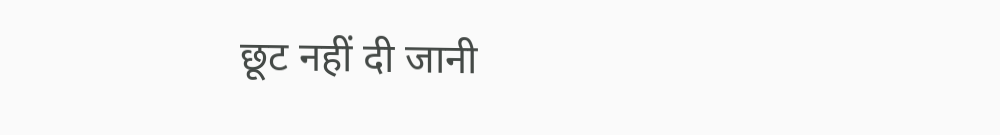छूट नहीं दी जानी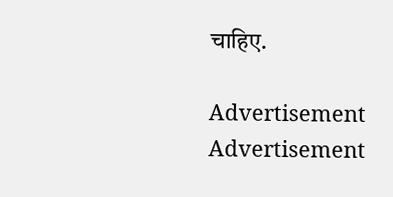चाहिए.

Advertisement
Advertisement